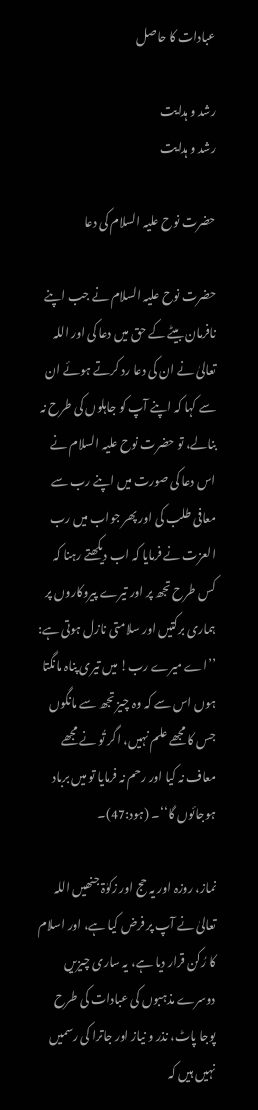عبادات کا حاصل

رشد و ہدایت
رشد و ہدایت

حضرت نوح علیہ السلام کی دعا

حضرت نوح علیہ السلام نے جب اپنے نافرمان بیٹے کے حق میں دعا کی اور اللہ تعالیٰ نے ان کی دعا رد کرتے ہوئے ان سے کہا کہ اپنے آپ کو جاہلوں کی طرح نہ بنالے، تو حضرت نوح علیہ السلام نے اس دعا کی صورت میں اپنے رب سے معافی طلب کی اور پھر جواب میں رب العزت نے فرمایا کہ اب دیکھتے رہنا کہ کس طرح تجھ پر اور تیرے پیروکاروں پر ہماری برکتیں اور سلامتی نازل ہوتی ہے:
’’اے میرے رب! میں تیری پناہ مانگتا ہوں اس سے کہ وہ چیز تجھ سے مانگوں جس کا مجھے علم نہیں، اگر تُو نے مجھے معاف نہ کیا اور رحم نہ فرمایا تو میں برباد ہوجائوں گا‘‘۔ (ہود:47)۔

نماز، روزہ اور یہ حج اور زکوٰۃ جنھیں اللہ تعالیٰ نے آپ پر فرض کیا ہے، اور اسلام کا رُکن قرار دیا ہے، یہ ساری چیزیں دوسرے مذہبوں کی عبادات کی طرح پوجا پاٹ، نذر و نیاز اور جاترا کی رسمیں نہیں ہیں کہ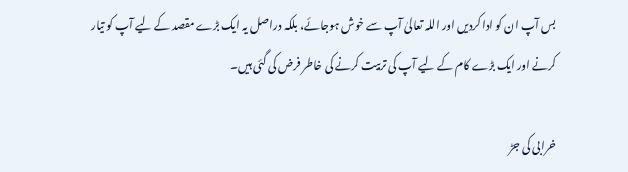بس آپ ان کو ادا کردیں اور اللہ تعالیٰ آپ سے خوش ہوجائے، بلکہ دراصل یہ ایک بڑے مقصد کے لیے آپ کو تیار کرنے اور ایک بڑے کام کے لیے آپ کی تربیت کرنے کی خاطر فرض کی گئی ہیں۔

خرابی کی جڑ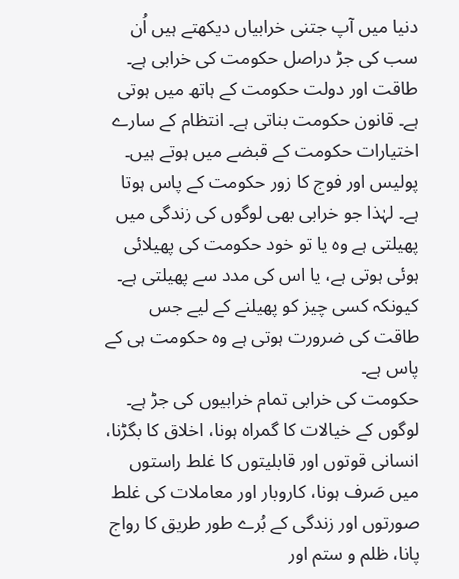دنیا میں آپ جتنی خرابیاں دیکھتے ہیں اُن سب کی جڑ دراصل حکومت کی خرابی ہے۔ طاقت اور دولت حکومت کے ہاتھ میں ہوتی ہے۔ قانون حکومت بناتی ہے۔ انتظام کے سارے اختیارات حکومت کے قبضے میں ہوتے ہیں۔ پولیس اور فوج کا زور حکومت کے پاس ہوتا ہے۔ لہٰذا جو خرابی بھی لوگوں کی زندگی میں پھیلتی ہے وہ یا تو خود حکومت کی پھیلائی ہوئی ہوتی ہے، یا اس کی مدد سے پھیلتی ہے۔ کیونکہ کسی چیز کو پھیلنے کے لیے جس طاقت کی ضرورت ہوتی ہے وہ حکومت ہی کے پاس ہے۔
حکومت کی خرابی تمام خرابیوں کی جڑ ہے۔ لوگوں کے خیالات کا گمراہ ہونا، اخلاق کا بگڑنا، انسانی قوتوں اور قابلیتوں کا غلط راستوں میں صَرف ہونا، کاروبار اور معاملات کی غلط صورتوں اور زندگی کے بُرے طور طریق کا رواج پانا، ظلم و ستم اور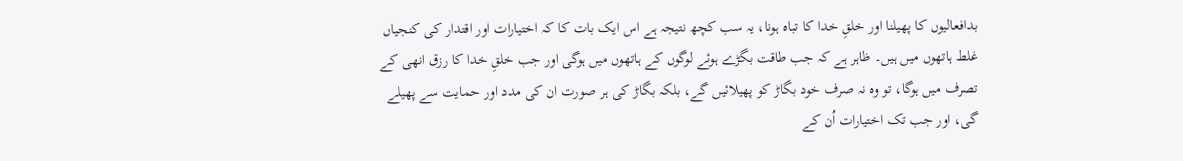بدافعالیوں کا پھیلنا اور خلقِ خدا کا تباہ ہونا، یہ سب کچھ نتیجہ ہے اس ایک بات کا کہ اختیارات اور اقتدار کی کنجیاں غلط ہاتھوں میں ہیں۔ ظاہر ہے کہ جب طاقت بگڑے ہوئے لوگوں کے ہاتھوں میں ہوگی اور جب خلقِ خدا کا رزق انھی کے تصرف میں ہوگا، تو وہ نہ صرف خود بگاڑ کو پھیلائیں گے، بلکہ بگاڑ کی ہر صورت ان کی مدد اور حمایت سے پھیلے گی، اور جب تک اختیارات اُن کے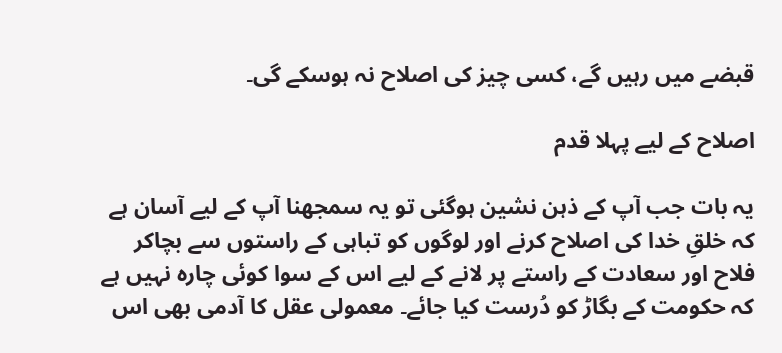قبضے میں رہیں گے، کسی چیز کی اصلاح نہ ہوسکے گی۔

اصلاح کے لیے پہلا قدم

یہ بات جب آپ کے ذہن نشین ہوگئی تو یہ سمجھنا آپ کے لیے آسان ہے کہ خلقِ خدا کی اصلاح کرنے اور لوگوں کو تباہی کے راستوں سے بچاکر فلاح اور سعادت کے راستے پر لانے کے لیے اس کے سوا کوئی چارہ نہیں ہے کہ حکومت کے بگاڑ کو دُرست کیا جائے۔ معمولی عقل کا آدمی بھی اس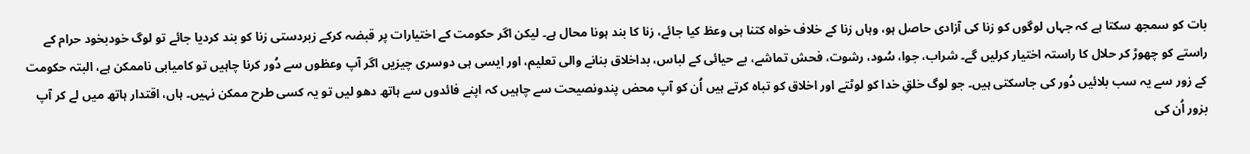بات کو سمجھ سکتا ہے کہ جہاں لوگوں کو زنا کی آزادی حاصل ہو، وہاں زنا کے خلاف خواہ کتنا ہی وعظ کیا جائے، زنا کا بند ہونا محال ہے۔ لیکن اگر حکومت کے اختیارات پر قبضہ کرکے زبردستی زنا کو بند کردیا جائے تو لوگ خودبخود حرام کے راستے کو چھوڑ کر حلال کا راستہ اختیار کرلیں گے۔ شراب، جوا، سُود، رشوت، فحش تماشے، بے حیائی کے لباس، بداخلاق بنانے والی تعلیم، اور ایسی ہی دوسری چیزیں اگر آپ وعظوں سے دُور کرنا چاہیں تو کامیابی ناممکن ہے، البتہ حکومت کے زور سے یہ سب بلائیں دُور کی جاسکتی ہیں۔ جو لوگ خلقِ خدا کو لوٹتے اور اخلاق کو تباہ کرتے ہیں اُن کو آپ محض پندونصیحت سے چاہیں کہ اپنے فائدوں سے ہاتھ دھو لیں تو یہ کسی طرح ممکن نہیں۔ ہاں، اقتدار ہاتھ میں لے کر آپ بزور اُن کی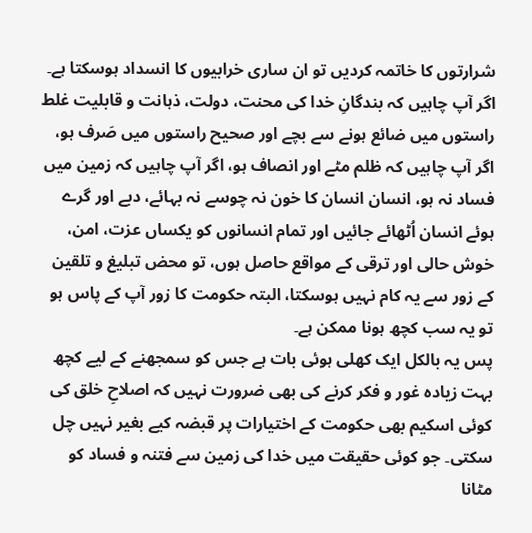شرارتوں کا خاتمہ کردیں تو ان ساری خرابیوں کا انسداد ہوسکتا ہے۔ اگر آپ چاہیں کہ بندگانِ خدا کی محنت، دولت، ذہانت و قابلیت غلط راستوں میں ضائع ہونے سے بچے اور صحیح راستوں میں صَرف ہو، اگر آپ چاہیں کہ ظلم مٹے اور انصاف ہو، اگر آپ چاہیں کہ زمین میں فساد نہ ہو، انسان انسان کا خون نہ چوسے نہ بہائے، دبے اور گرے ہوئے انسان اُٹھائے جائیں اور تمام انسانوں کو یکساں عزت، امن، خوش حالی اور ترقی کے مواقع حاصل ہوں، تو محض تبلیغ و تلقین کے زور سے یہ کام نہیں ہوسکتا، البتہ حکومت کا زور آپ کے پاس ہو تو یہ سب کچھ ہونا ممکن ہے۔
پس یہ بالکل ایک کھلی ہوئی بات ہے جس کو سمجھنے کے لیے کچھ بہت زیادہ غور و فکر کرنے کی بھی ضرورت نہیں کہ اصلاحِ خلق کی کوئی اسکیم بھی حکومت کے اختیارات پر قبضہ کیے بغیر نہیں چل سکتی۔ جو کوئی حقیقت میں خدا کی زمین سے فتنہ و فساد کو مٹانا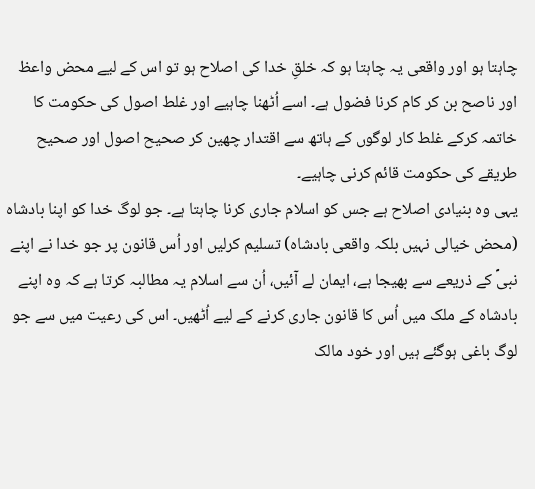چاہتا ہو اور واقعی یہ چاہتا ہو کہ خلقِ خدا کی اصلاح ہو تو اس کے لیے محض واعظ اور ناصح بن کر کام کرنا فضول ہے۔ اسے اُٹھنا چاہیے اور غلط اصول کی حکومت کا خاتمہ کرکے غلط کار لوگوں کے ہاتھ سے اقتدار چھین کر صحیح اصول اور صحیح طریقے کی حکومت قائم کرنی چاہیے۔
یہی وہ بنیادی اصلاح ہے جس کو اسلام جاری کرنا چاہتا ہے۔ جو لوگ خدا کو اپنا بادشاہ (محض خیالی نہیں بلکہ واقعی بادشاہ) تسلیم کرلیں اور اُس قانون پر جو خدا نے اپنے نبیؐ کے ذریعے سے بھیجا ہے، ایمان لے آئیں، اُن سے اسلام یہ مطالبہ کرتا ہے کہ وہ اپنے بادشاہ کے ملک میں اُس کا قانون جاری کرنے کے لیے اُٹھیں۔ اس کی رعیت میں سے جو لوگ باغی ہوگئے ہیں اور خود مالک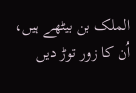الملک بن بیٹھے ہیں، اُن کا زور توڑ دیں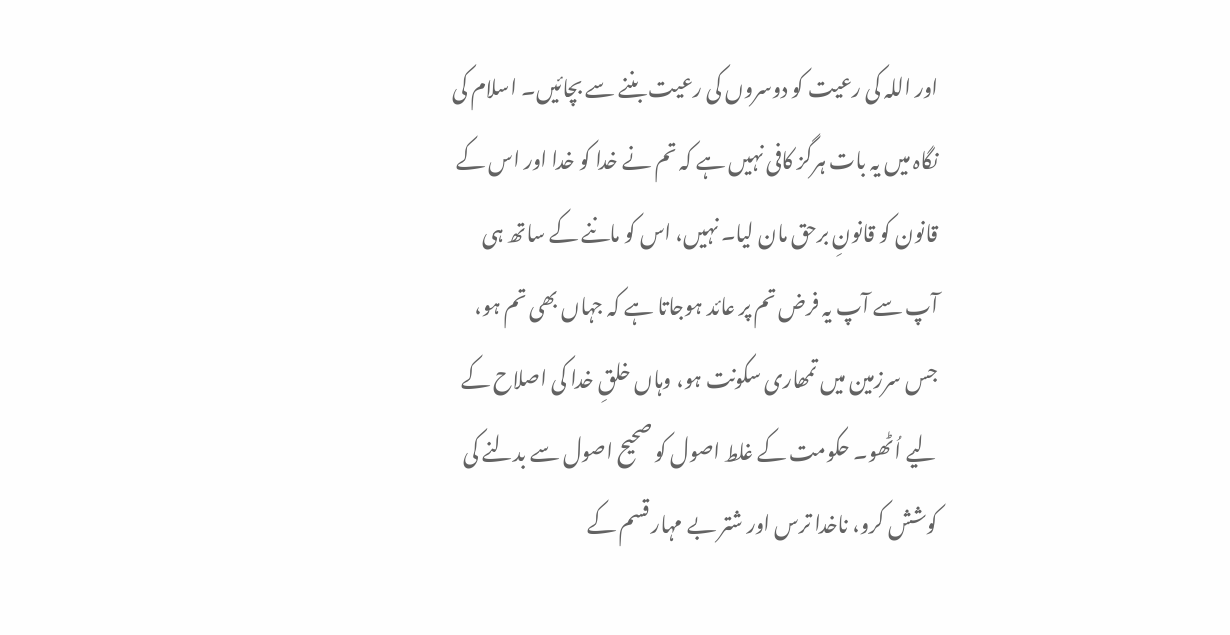اور اللہ کی رعیت کو دوسروں کی رعیت بننے سے بچائیں۔ اسلام کی نگاہ میں یہ بات ہرگز کافی نہیں ہے کہ تم نے خدا کو خدا اور اس کے قانون کو قانونِ برحق مان لیا۔ نہیں، اس کو ماننے کے ساتھ ہی آپ سے آپ یہ فرض تم پر عائد ہوجاتا ہے کہ جہاں بھی تم ہو، جس سرزمین میں تمھاری سکونت ہو، وہاں خلقِ خدا کی اصلاح کے لیے اُٹھو۔ حکومت کے غلط اصول کو صحیح اصول سے بدلنے کی کوشش کرو، ناخدا ترس اور شتر بے مہار قسم کے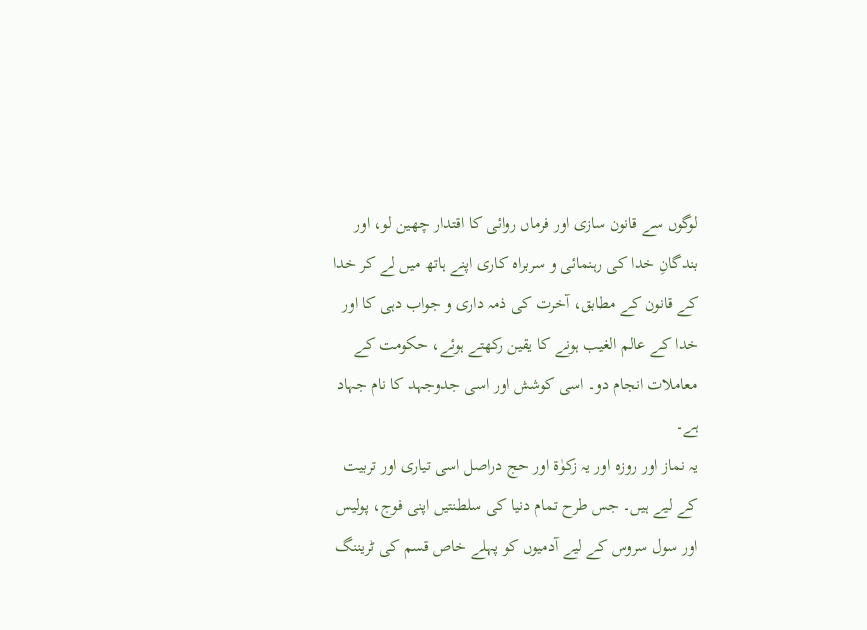لوگوں سے قانون سازی اور فرماں روائی کا اقتدار چھین لو، اور بندگانِ خدا کی رہنمائی و سربراہ کاری اپنے ہاتھ میں لے کر خدا کے قانون کے مطابق، آخرت کی ذمہ داری و جواب دہی کا اور خدا کے عالم الغیب ہونے کا یقین رکھتے ہوئے، حکومت کے معاملات انجام دو۔ اسی کوشش اور اسی جدوجہد کا نام جہاد ہے۔
یہ نماز اور روزہ اور یہ زکوٰۃ اور حج دراصل اسی تیاری اور تربیت کے لیے ہیں۔ جس طرح تمام دنیا کی سلطنتیں اپنی فوج، پولیس اور سول سروس کے لیے آدمیوں کو پہلے خاص قسم کی ٹریننگ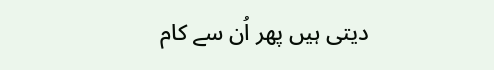دیتی ہیں پھر اُن سے کام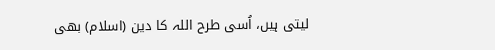لیتی ہیں، اُسی طرح اللہ کا دین (اسلام) بھی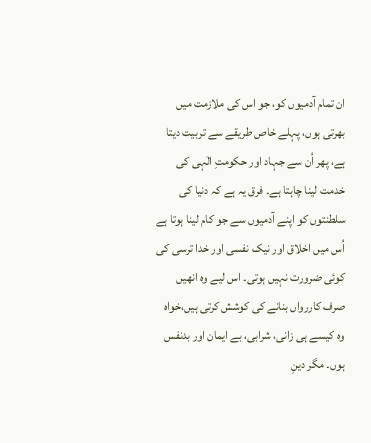ان تمام آدمیوں کو، جو اس کی ملازمت میں بھرتی ہوں، پہلے خاص طریقے سے تربیت دیتا ہے، پھر اُن سے جہاد اور حکومتِ الٰہی کی خدمت لینا چاہتا ہے۔ فرق یہ ہے کہ دنیا کی سلطنتوں کو اپنے آدمیوں سے جو کام لینا ہوتا ہے اُس میں اخلاق اور نیک نفسی اور خدا ترسی کی کوئی ضرورت نہیں ہوتی۔ اس لیے وہ انھیں صرف کاررواں بنانے کی کوشش کرتی ہیں،خواہ وہ کیسے ہی زانی، شرابی، بے ایمان اور بدنفس ہوں۔ مگر دینِ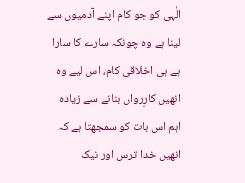الٰہی کو جو کام اپنے آدمیوں سے لینا ہے وہ چونکہ سارے کا سارا ہے ہی اخلاقی کام، اس لیے وہ انھیں کارِرواں بنانے سے زیادہ اہم اس بات کو سمجھتا ہے کہ انھیں خدا ترس اور نیک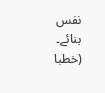نفس بنائے۔
(خطبا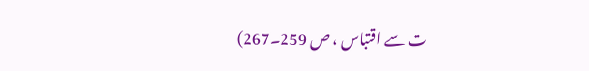ت سے اقتباس ، ص 259۔267)